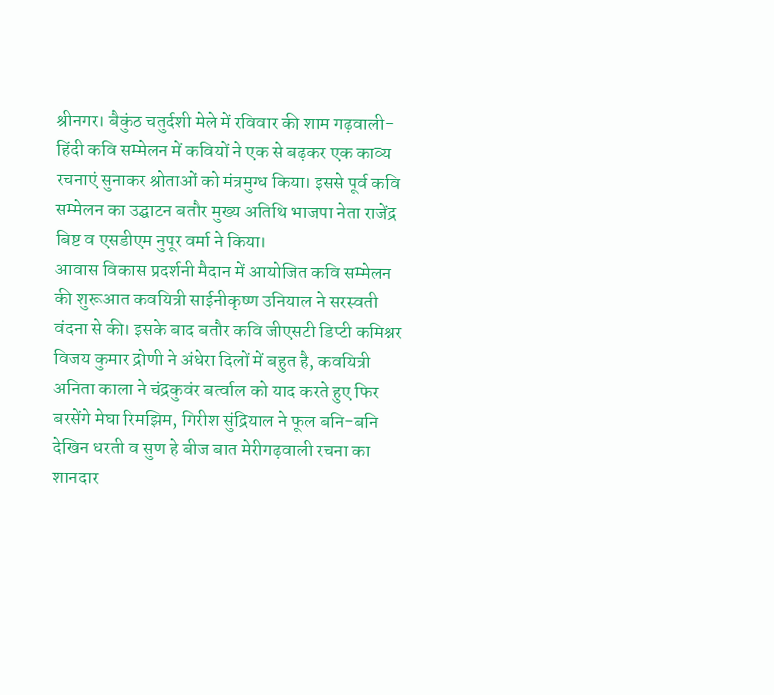श्रीनगर। बैकुंठ चतुर्दशी मेले में रविवार की शाम गढ़वाली-हिंदी कवि सम्मेलन में कवियों ने एक से बढ़कर एक काव्य रचनाएं सुनाकर श्रोताओं को मंत्रमुग्ध किया। इससे पूर्व कवि सम्मेलन का उद्घाटन बतौर मुख्य अतिथि भाजपा नेता राजेंद्र बिष्ट व एसडीएम नुपूर वर्मा ने किया।
आवास विकास प्रदर्शनी मैदान में आयोजित कवि सम्मेलन की शुरूआत कवयित्री साईनीकृष्ण उनियाल ने सरस्वती वंदना से की। इसके बाद बतौर कवि जीएसटी डिप्टी कमिश्नर विजय कुमार द्रोणी ने अंधेरा दिलों में बहुत है, कवयित्री अनिता काला ने चंद्रकुवंर बर्त्वाल को याद करते हुए फिर बरसेंगे मेघा रिमझिम, गिरीश सुंद्रियाल ने फूल बनि-बनि देखिन धरती व सुण हे बीज बात मेरीगढ़वाली रचना का शानदार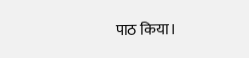पाठ किया।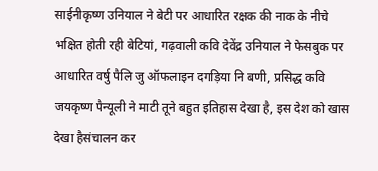साईनीकृष्ण उनियाल ने बेटी पर आधारित रक्षक की नाक के नीचे भक्षित होती रही बेटियां, गढ़वाली कवि देवेंद्र उनियाल ने फेसबुक पर आधारित वर्षु पैलि जु ऑफलाइन दगड़िया नि बणी, प्रसिद्ध कवि जयकृष्ण पैन्यूली ने माटी तूने बहुत इतिहास देखा है, इस देश को खास देखा हैसंचालन कर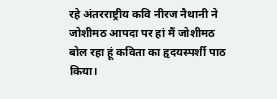रहे अंतरराष्ट्रीय कवि नीरज नैथानी ने जोशीमठ आपदा पर हां मैं जोशीमठ बोल रहा हूं कविता का हृदयस्पर्शी पाठ किया।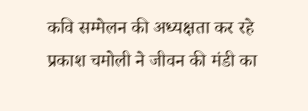कवि सम्मेलन की अध्यक्षता कर रहे प्रकाश चमोली ने जीवन की मंडी का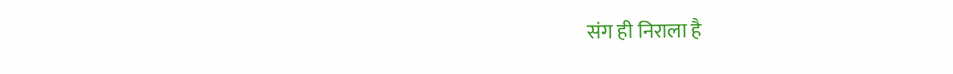संग ही निराला है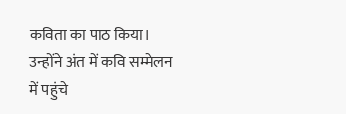कविता का पाठ किया। उन्होंने अंत में कवि सम्मेलन में पहुंचे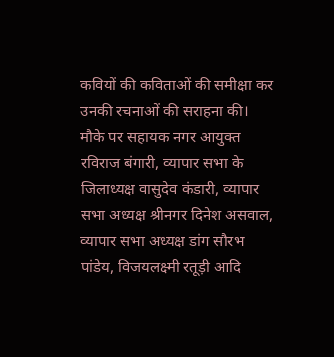कवियों की कविताओं की समीक्षा कर उनकी रचनाओं की सराहना की। मौके पर सहायक नगर आयुक्त रविराज बंगारी, व्यापार सभा के जिलाध्यक्ष वासुदेव कंडारी, व्यापार सभा अध्यक्ष श्रीनगर दिनेश असवाल, व्यापार सभा अध्यक्ष डांग सौरभ पांडेय, विजयलक्ष्मी रतूड़ी आदि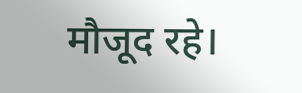मौजूद रहे।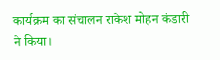कार्यक्रम का संचालन राकेश मोहन कंडारी ने किया।